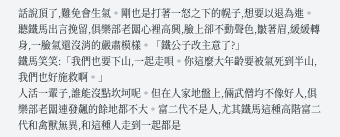話說頂了,難免會生氣。剛也是打著一怒之下的幌子,想要以退為進。聽鐵馬出言挽留,俱樂部老闆心裡高興,臉上卻不動聲色,皺著眉,緩緩轉身,一臉氣還沒消的嚴肅模樣。「鐵公子改主意了?」
鐵馬笑笑:「我們也要下山,一起走唄。你這麼大年齡要被氣死到半山,我們也好施救啊。」
人活一輩子,誰能沒點坎坷呢。但在人家地盤上,倆武僧均不像好人,俱樂部老闆連發飆的餘地都不大。富二代不是人,尤其鐵馬這種高階富二代和禽獸無異,和這種人走到一起都是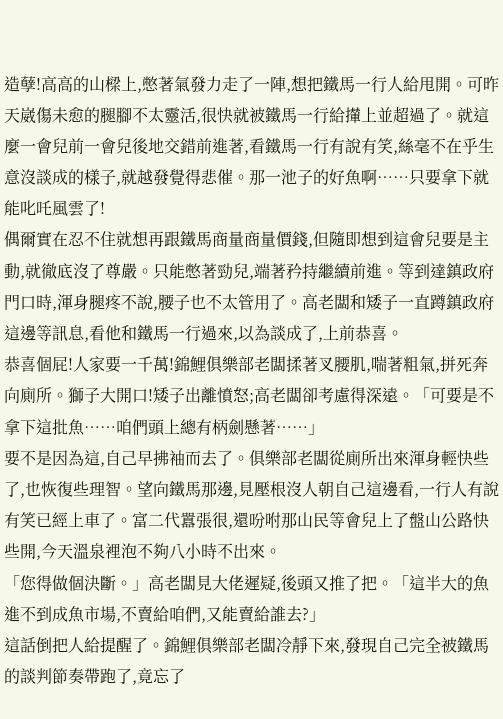造孽!高高的山樑上,憋著氣發力走了一陣,想把鐵馬一行人給甩開。可昨天崴傷未愈的腿腳不太靈活,很快就被鐵馬一行給攆上並超過了。就這麼一會兒前一會兒後地交錯前進著,看鐵馬一行有說有笑,絲毫不在乎生意沒談成的樣子,就越發覺得悲催。那一池子的好魚啊……只要拿下就能叱吒風雲了!
偶爾實在忍不住就想再跟鐵馬商量商量價錢,但隨即想到這會兒要是主動,就徹底沒了尊嚴。只能憋著勁兒,端著矜持繼續前進。等到達鎮政府門口時,渾身腿疼不說,腰子也不太管用了。高老闆和矮子一直蹲鎮政府這邊等訊息,看他和鐵馬一行過來,以為談成了,上前恭喜。
恭喜個屁!人家要一千萬!錦鯉俱樂部老闆揉著叉腰肌,喘著粗氣,拼死奔向廁所。獅子大開口!矮子出離憤怒;高老闆卻考慮得深遠。「可要是不拿下這批魚……咱們頭上總有柄劍懸著……」
要不是因為這,自己早拂袖而去了。俱樂部老闆從廁所出來渾身輕快些了,也恢復些理智。望向鐵馬那邊,見壓根沒人朝自己這邊看,一行人有說有笑已經上車了。富二代囂張很,還吩咐那山民等會兒上了盤山公路快些開,今天溫泉裡泡不夠八小時不出來。
「您得做個決斷。」高老闆見大佬遲疑,後頭又推了把。「這半大的魚進不到成魚市場,不賣給咱們,又能賣給誰去?」
這話倒把人給提醒了。錦鯉俱樂部老闆冷靜下來,發現自己完全被鐵馬的談判節奏帶跑了,竟忘了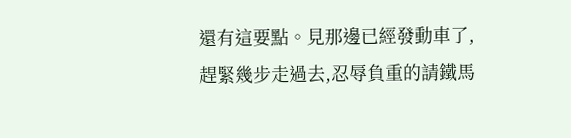還有這要點。見那邊已經發動車了,趕緊幾步走過去,忍辱負重的請鐵馬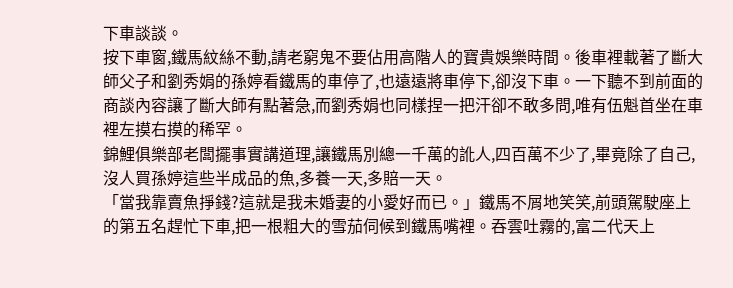下車談談。
按下車窗,鐵馬紋絲不動,請老窮鬼不要佔用高階人的寶貴娛樂時間。後車裡載著了斷大師父子和劉秀娟的孫婷看鐵馬的車停了,也遠遠將車停下,卻沒下車。一下聽不到前面的商談內容讓了斷大師有點著急,而劉秀娟也同樣捏一把汗卻不敢多問,唯有伍魁首坐在車裡左摸右摸的稀罕。
錦鯉俱樂部老闆擺事實講道理,讓鐵馬別總一千萬的訛人,四百萬不少了,畢竟除了自己,沒人買孫婷這些半成品的魚,多養一天,多賠一天。
「當我靠賣魚掙錢?這就是我未婚妻的小愛好而已。」鐵馬不屑地笑笑,前頭駕駛座上的第五名趕忙下車,把一根粗大的雪茄伺候到鐵馬嘴裡。吞雲吐霧的,富二代天上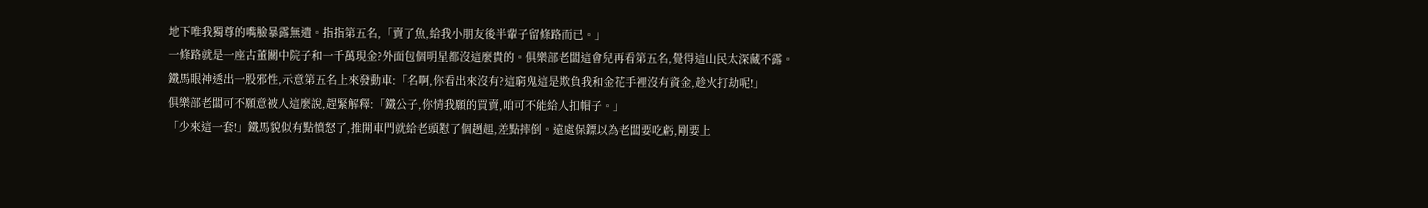地下唯我獨尊的嘴臉暴露無遺。指指第五名,「賣了魚,給我小朋友後半輩子留條路而已。」
一條路就是一座古董關中院子和一千萬現金?外面包個明星都沒這麼貴的。俱樂部老闆這會兒再看第五名,覺得這山民太深藏不露。
鐵馬眼神透出一股邪性,示意第五名上來發動車:「名啊,你看出來沒有?這窮鬼這是欺負我和金花手裡沒有資金,趁火打劫呢!」
俱樂部老闆可不願意被人這麼說,趕緊解釋:「鐵公子,你情我願的買賣,咱可不能給人扣帽子。」
「少來這一套!」鐵馬貌似有點憤怒了,推開車門就給老頭懟了個趔趄,差點摔倒。遠處保鏢以為老闆要吃虧,剛要上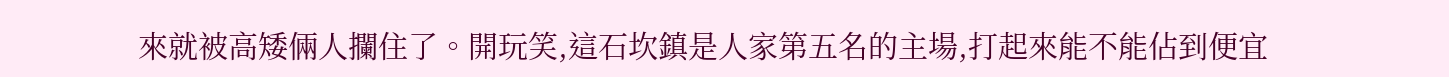來就被高矮倆人攔住了。開玩笑,這石坎鎮是人家第五名的主場,打起來能不能佔到便宜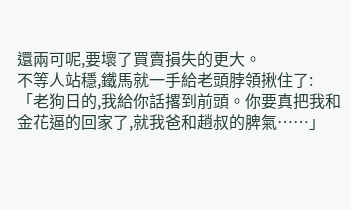還兩可呢,要壞了買賣損失的更大。
不等人站穩,鐵馬就一手給老頭脖領揪住了:「老狗日的,我給你話撂到前頭。你要真把我和金花逼的回家了,就我爸和趙叔的脾氣……」